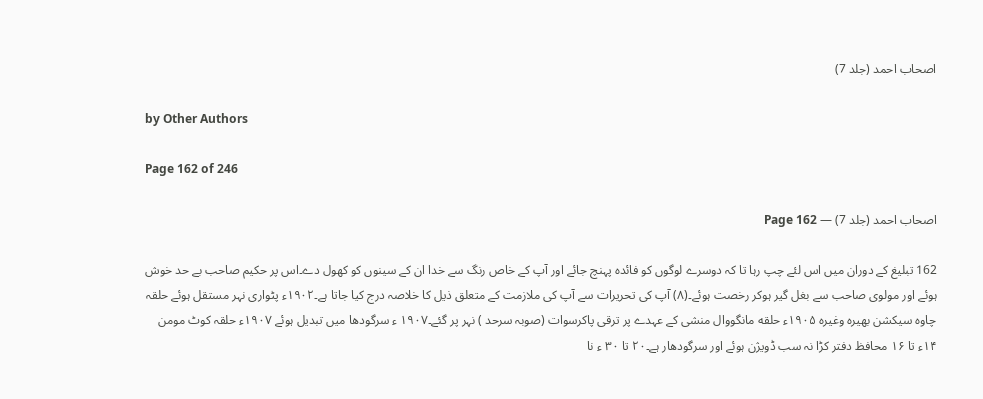اصحاب احمد (جلد 7)

by Other Authors

Page 162 of 246

اصحاب احمد (جلد 7) — Page 162

162 تبلیغ کے دوران میں اس لئے چپ رہا تا کہ دوسرے لوگوں کو فائدہ پہنچ جائے اور آپ کے خاص رنگ سے خدا ان کے سینوں کو کھول دے۔اس پر حکیم صاحب بے حد خوش ہوئے اور مولوی صاحب سے بغل گیر ہوکر رخصت ہوئے۔(۸) آپ کی تحریرات سے آپ کی ملازمت کے متعلق ذیل کا خلاصہ درج کیا جاتا ہے۔۱۹۰۲ء پٹواری نہر مستقل ہوئے حلقہ چاوہ سیکشن بھیرہ وغیرہ ۱۹۰۵ء حلقه مانگووال منشی کے عہدے پر ترقی پاکرسوات (صوبہ سرحد ) نہر پر گئے۔۱۹۰۷ ء سرگودھا میں تبدیل ہوئے ۱۹۰۷ء حلقہ کوٹ مومن ۱۴ء تا ۱۶ محافظ دفتر کڑا نہ سب ڈویژن ہوئے اور سرگودھار ہے۔۲۰ تا ۳۰ ء نا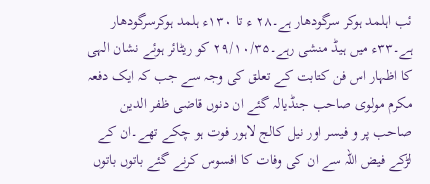ئب اہلمد ہوکر سرگودھار ہے۔۲۸ ء تا ۱۳۰ء ہلمد ہوکرسرگودھار ہے۔۳۳ء میں ہیڈ منشی رہے۔۲۹/۱۰/۳۵ کو ریٹائر ہوئے نشان الہی کا اظہار اس فن کتابت کے تعلق کی وجہ سے جب کہ ایک دفعہ مکرم مولوی صاحب جنڈیالہ گئے ان دنوں قاضی ظفر الدین صاحب پر و فیسر اور نیل کالج لاہور فوت ہو چکے تھے۔ان کے لڑکے فیض اللہ سے ان کی وفات کا افسوس کرنے گئے باتوں باتوں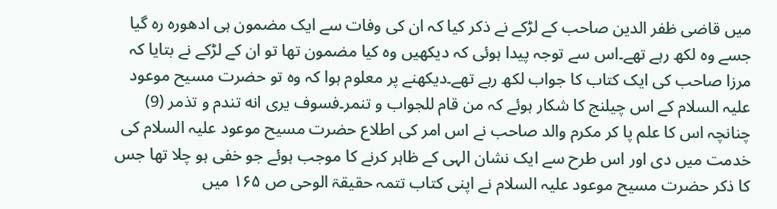میں قاضی ظفر الدین صاحب کے لڑکے نے ذکر کیا کہ ان کی وفات سے ایک مضمون ہی ادھورہ رہ گیا جسے وہ لکھ رہے تھے۔اس سے توجہ پیدا ہوئی کہ دیکھیں وہ کیا مضمون تھا تو ان کے لڑکے نے بتایا کہ مرزا صاحب کی ایک کتاب کا جواب لکھ رہے تھے۔دیکھنے پر معلوم ہوا کہ وہ تو حضرت مسیح موعود علیہ السلام کے اس چیلنج کا شکار ہوئے کہ من قام للجواب و تنمر۔فسوف يرى انه تندم و تذمر (9) چنانچہ اس کا علم پا کر مکرم والد صاحب نے اس امر کی اطلاع حضرت مسیح موعود علیہ السلام کی خدمت میں دی اور اس طرح سے ایک نشان الہی کے ظاہر کرنے کا موجب ہوئے جو خفی ہو چلا تھا جس کا ذکر حضرت مسیح موعود علیہ السلام نے اپنی کتاب تتمہ حقیقۃ الوحی ص ۱۶۵ میں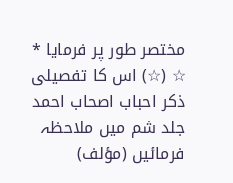مختصر طور پر فرمایا * ☆ (☆) اس کا تفصیلی ذکر احباب اصحاب احمد جلد شم میں ملاحظہ فرمائیں (مؤلف)